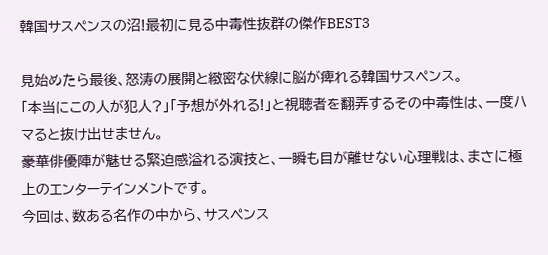韓国サスペンスの沼!最初に見る中毒性抜群の傑作BEST3

見始めたら最後、怒涛の展開と緻密な伏線に脳が痺れる韓国サスペンス。
「本当にこの人が犯人?」「予想が外れる!」と視聴者を翻弄するその中毒性は、一度ハマると抜け出せません。
豪華俳優陣が魅せる緊迫感溢れる演技と、一瞬も目が離せない心理戦は、まさに極上のエンターテインメントです。
今回は、数ある名作の中から、サスペンス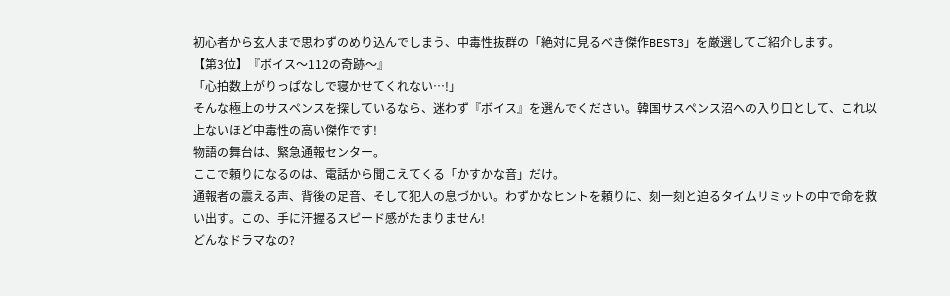初心者から玄人まで思わずのめり込んでしまう、中毒性抜群の「絶対に見るべき傑作BEST3」を厳選してご紹介します。
【第3位】『ボイス〜112の奇跡〜』
「心拍数上がりっぱなしで寝かせてくれない…!」
そんな極上のサスペンスを探しているなら、迷わず『ボイス』を選んでください。韓国サスペンス沼への入り口として、これ以上ないほど中毒性の高い傑作です!
物語の舞台は、緊急通報センター。
ここで頼りになるのは、電話から聞こえてくる「かすかな音」だけ。
通報者の震える声、背後の足音、そして犯人の息づかい。わずかなヒントを頼りに、刻一刻と迫るタイムリミットの中で命を救い出す。この、手に汗握るスピード感がたまりません!
どんなドラマなの?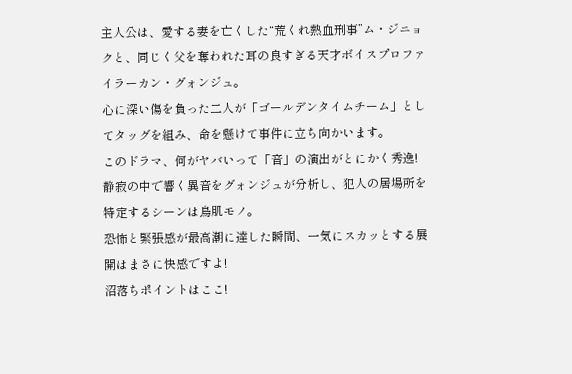主人公は、愛する妻を亡くした“荒くれ熱血刑事”ム・ジニョクと、同じく父を奪われた耳の良すぎる天才ボイスプロファイラーカン・グォンジュ。
心に深い傷を負った二人が「ゴールデンタイムチーム」としてタッグを組み、命を懸けて事件に立ち向かいます。
このドラマ、何がヤバいって「音」の演出がとにかく秀逸!
静寂の中で響く異音をグォンジュが分析し、犯人の居場所を特定するシーンは鳥肌モノ。
恐怖と緊張感が最高潮に達した瞬間、一気にスカッとする展開はまさに快感ですよ!
沼落ちポイントはここ!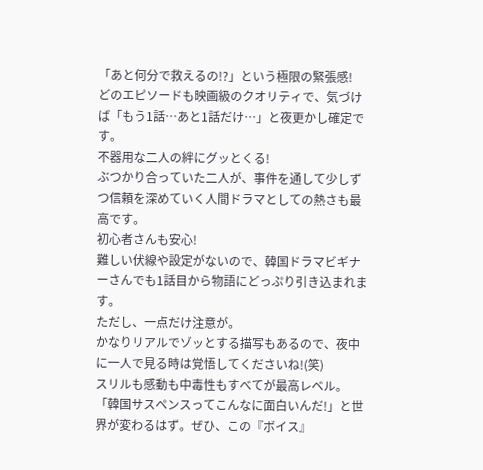「あと何分で救えるの!?」という極限の緊張感!
どのエピソードも映画級のクオリティで、気づけば「もう1話…あと1話だけ…」と夜更かし確定です。
不器用な二人の絆にグッとくる!
ぶつかり合っていた二人が、事件を通して少しずつ信頼を深めていく人間ドラマとしての熱さも最高です。
初心者さんも安心!
難しい伏線や設定がないので、韓国ドラマビギナーさんでも1話目から物語にどっぷり引き込まれます。
ただし、一点だけ注意が。
かなりリアルでゾッとする描写もあるので、夜中に一人で見る時は覚悟してくださいね!(笑)
スリルも感動も中毒性もすべてが最高レベル。
「韓国サスペンスってこんなに面白いんだ!」と世界が変わるはず。ぜひ、この『ボイス』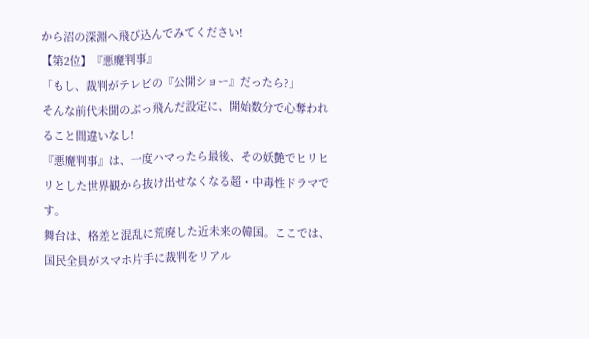から沼の深淵へ飛び込んでみてください!
【第2位】『悪魔判事』
「もし、裁判がテレビの『公開ショー』だったら?」
そんな前代未聞のぶっ飛んだ設定に、開始数分で心奪われること間違いなし!
『悪魔判事』は、一度ハマったら最後、その妖艶でヒリヒリとした世界観から抜け出せなくなる超・中毒性ドラマです。
舞台は、格差と混乱に荒廃した近未来の韓国。ここでは、国民全員がスマホ片手に裁判をリアル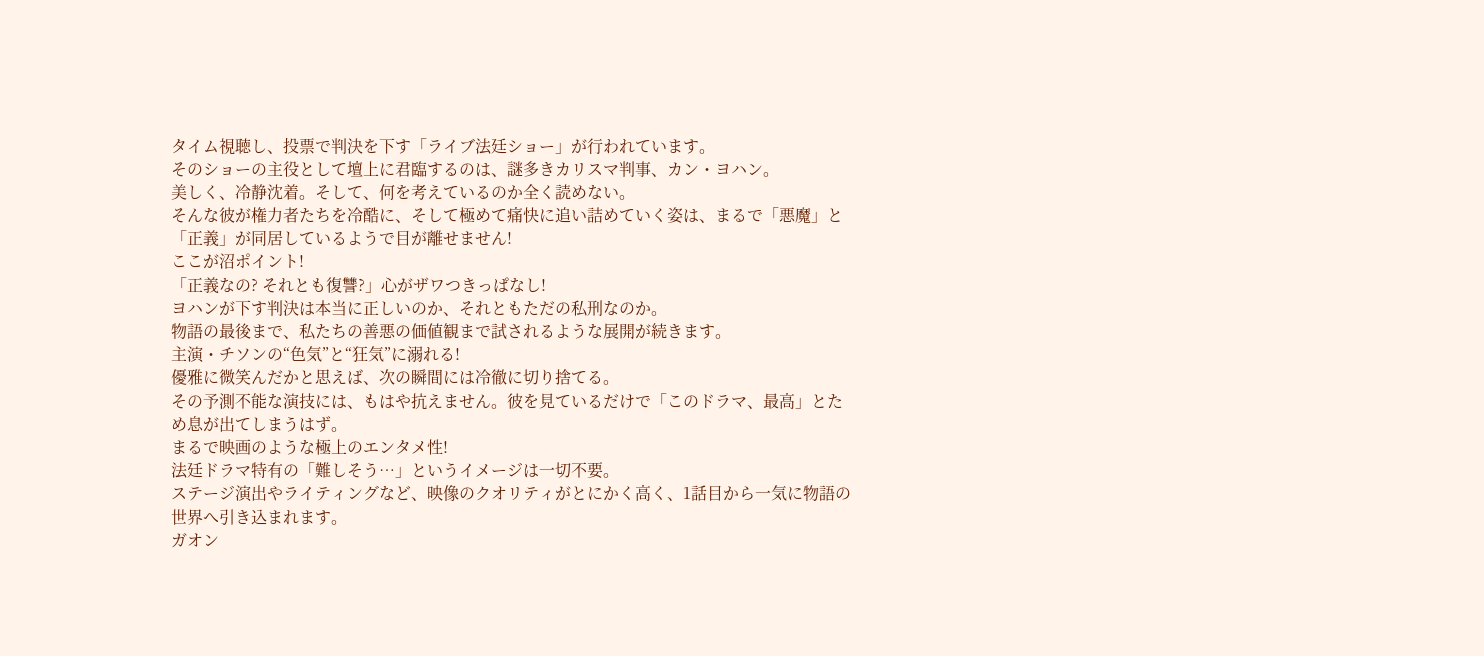タイム視聴し、投票で判決を下す「ライブ法廷ショー」が行われています。
そのショーの主役として壇上に君臨するのは、謎多きカリスマ判事、カン・ヨハン。
美しく、冷静沈着。そして、何を考えているのか全く読めない。
そんな彼が権力者たちを冷酷に、そして極めて痛快に追い詰めていく姿は、まるで「悪魔」と「正義」が同居しているようで目が離せません!
ここが沼ポイント!
「正義なの? それとも復讐?」心がザワつきっぱなし!
ヨハンが下す判決は本当に正しいのか、それともただの私刑なのか。
物語の最後まで、私たちの善悪の価値観まで試されるような展開が続きます。
主演・チソンの“色気”と“狂気”に溺れる!
優雅に微笑んだかと思えば、次の瞬間には冷徹に切り捨てる。
その予測不能な演技には、もはや抗えません。彼を見ているだけで「このドラマ、最高」とため息が出てしまうはず。
まるで映画のような極上のエンタメ性!
法廷ドラマ特有の「難しそう…」というイメージは一切不要。
ステージ演出やライティングなど、映像のクオリティがとにかく高く、1話目から一気に物語の世界へ引き込まれます。
ガオン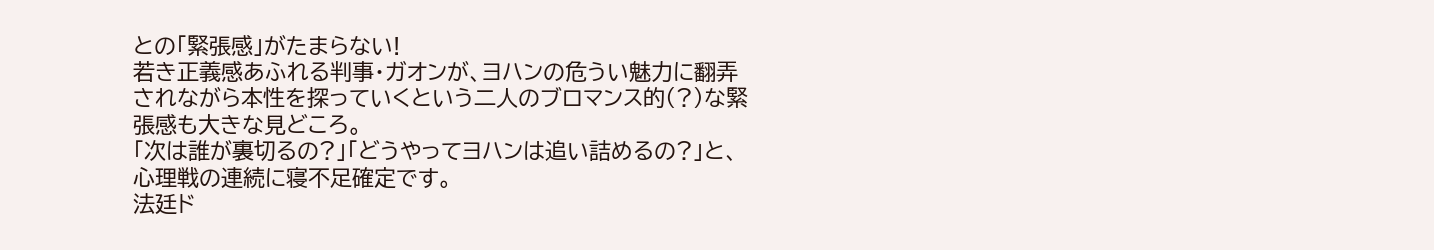との「緊張感」がたまらない!
若き正義感あふれる判事・ガオンが、ヨハンの危うい魅力に翻弄されながら本性を探っていくという二人のブロマンス的(?)な緊張感も大きな見どころ。
「次は誰が裏切るの?」「どうやってヨハンは追い詰めるの?」と、心理戦の連続に寝不足確定です。
法廷ド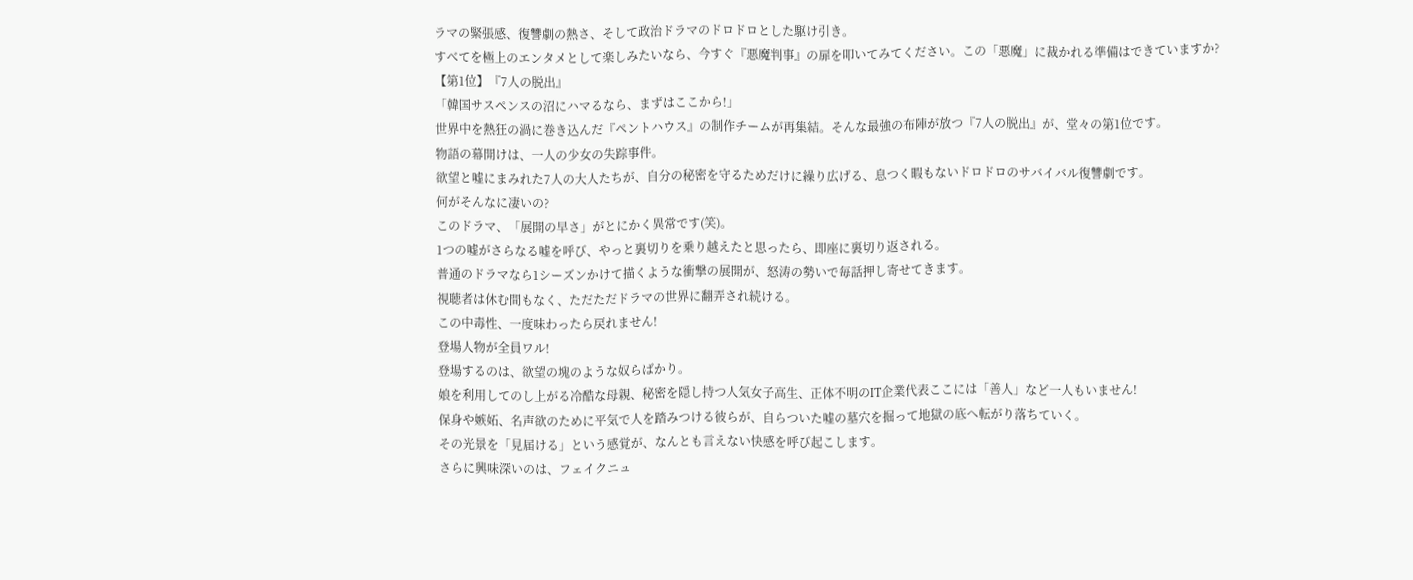ラマの緊張感、復讐劇の熱さ、そして政治ドラマのドロドロとした駆け引き。
すべてを極上のエンタメとして楽しみたいなら、今すぐ『悪魔判事』の扉を叩いてみてください。この「悪魔」に裁かれる準備はできていますか?
【第1位】『7人の脱出』
「韓国サスペンスの沼にハマるなら、まずはここから!」
世界中を熱狂の渦に巻き込んだ『ペントハウス』の制作チームが再集結。そんな最強の布陣が放つ『7人の脱出』が、堂々の第1位です。
物語の幕開けは、一人の少女の失踪事件。
欲望と嘘にまみれた7人の大人たちが、自分の秘密を守るためだけに繰り広げる、息つく暇もないドロドロのサバイバル復讐劇です。
何がそんなに凄いの?
このドラマ、「展開の早さ」がとにかく異常です(笑)。
1つの嘘がさらなる嘘を呼び、やっと裏切りを乗り越えたと思ったら、即座に裏切り返される。
普通のドラマなら1シーズンかけて描くような衝撃の展開が、怒涛の勢いで毎話押し寄せてきます。
視聴者は休む間もなく、ただただドラマの世界に翻弄され続ける。
この中毒性、一度味わったら戻れません!
登場人物が全員ワル!
登場するのは、欲望の塊のような奴らばかり。
娘を利用してのし上がる冷酷な母親、秘密を隠し持つ人気女子高生、正体不明のIT企業代表ここには「善人」など一人もいません!
保身や嫉妬、名声欲のために平気で人を踏みつける彼らが、自らついた嘘の墓穴を掘って地獄の底へ転がり落ちていく。
その光景を「見届ける」という感覚が、なんとも言えない快感を呼び起こします。
さらに興味深いのは、フェイクニュ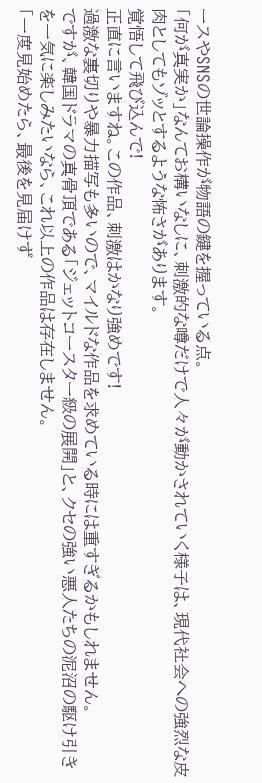ースやSNSの世論操作が物語の鍵を握っている点。
「何が真実か」なんてお構いなしに、刺激的な噂だけで人々が動かされていく様子は、現代社会への強烈な皮肉としてもゾッとするような怖さがあります。
覚悟して飛び込んで!
正直に言いますね。この作品、刺激はかなり強めです!
過激な裏切りや暴力描写も多いので、マイルドな作品を求めている時には重すぎるかもしれません。
ですが、韓国ドラマの真骨頂である「ジェットコースター級の展開」と、クセの強い悪人たちの泥沼の駆け引きを一気に楽しみたいなら、これ以上の作品は存在しません。
「一度見始めたら、最後を見届けず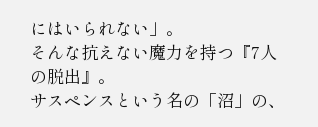にはいられない」。
そんな抗えない魔力を持つ『7人の脱出』。
サスペンスという名の「沼」の、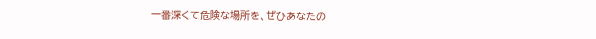一番深くて危険な場所を、ぜひあなたの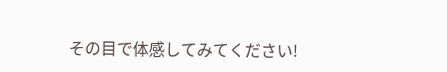その目で体感してみてください!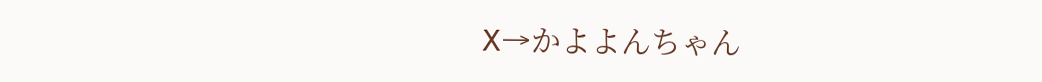X→かよよんちゃん